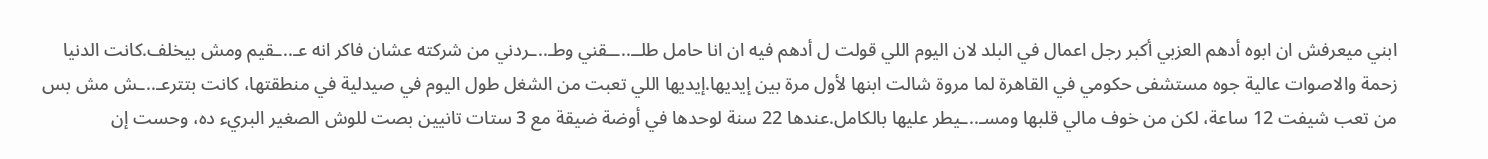ابني ميعرفش ان ابوه أدهم العزبي أكبر رجل اعمال في البلد لان اليوم اللي قولت ل أدهم فيه ان انا حامل طلــ..ــقني وطـ..ـردني من شركته عشان فاكر انه عـ..ـقيم ومش بيخلف.كانت الدنيا زحمة والاصوات عالية جوه مستشفى حكومي في القاهرة لما مروة شالت ابنها لأول مرة بين إيديها.إيديها اللي تعبت من الشغل طول اليوم في صيدلية في منطقتها، كانت بتترعـ..ـش مش بس من تعب شيفت 12 ساعة، لكن من خوف مالي قلبها ومسـ..ـيطر عليها بالكامل.عندها 22 سنة لوحدها في أوضة ضيقة مع 3 ستات تانيين بصت للوش الصغير البريء ده، وحست إن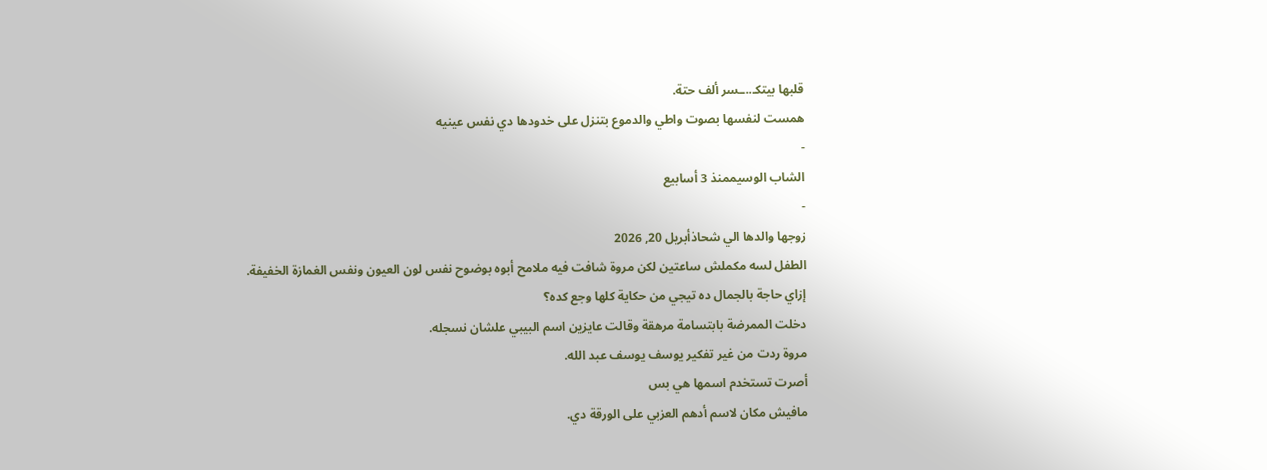قلبها بيتكـ..ـسر ألف حتة.
همست لنفسها بصوت واطي والدموع بتنزل على خدودها دي نفس عينيه
-
الشاب الوسيممنذ 3 أسابيع
-
زوجها والدها الي شحاذأبريل 20, 2026
الطفل لسه مكملش ساعتين لكن مروة شافت فيه ملامح أبوه بوضوح نفس لون العيون ونفس الغمازة الخفيفة.
إزاي حاجة بالجمال ده تيجي من حكاية كلها وجع كده؟
دخلت الممرضة بابتسامة مرهقة وقالت عايزين اسم البيبي علشان نسجله.
مروة ردت من غير تفكير يوسف يوسف عبد الله.
أصرت تستخدم اسمها هي بس
مافيش مكان لاسم أدهم العزبي على الورقة دي.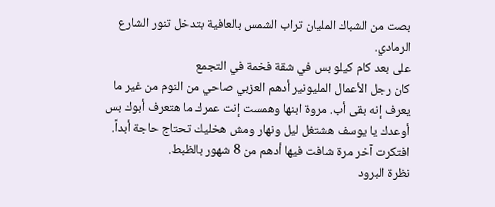بصت من الشباك المليان تراب الشمس بالعافية بتدخل تنور الشارع الرمادي.
على بعد كام كيلو بس في شقة فخمة في التجمع
كان رجل الأعمال المليونير أدهم العزبي صاحي من النوم من غير ما يعرف إنه بقى أب. مروة ابنها وهمست إنت عمرك ما هتعرف أبوك بس أوعدك يا يوسف هشتغل ليل ونهار ومش هخليك تحتاج حاجة أبداً.
افتكرت آخر مرة شافت فيها أدهم من 8 شهور بالظبط.
نظرة البرود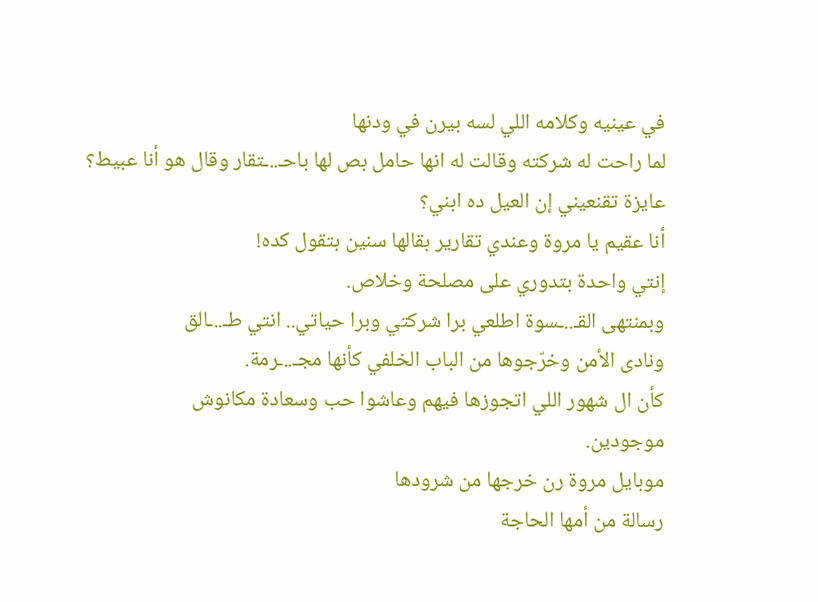في عينيه وكلامه اللي لسه بيرن في ودنها
لما راحت له شركته وقالت له انها حامل بص لها باحـ..ـتقار وقال هو أنا عبيط؟
عايزة تقنعيني إن العيل ده ابني؟
أنا عقيم يا مروة وعندي تقارير بقالها سنين بتقول كده!
إنتي واحدة بتدوري على مصلحة وخلاص.
وبمنتهى القـ..ـسوة اطلعي برا شركتي وبرا حياتي.. انتي طـ..ـالق
ونادى الأمن وخرّجوها من الباب الخلفي كأنها مجـ..ـرمة.
كأن ال شهور اللي اتجوزها فيهم وعاشوا حب وسعادة مكانوش
موجودين.
موبايل مروة رن خرجها من شرودها
رسالة من أمها الحاجة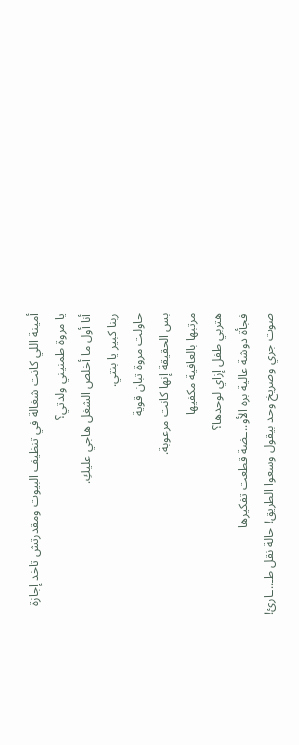أمينة اللي كانت شغالة في تنظيف البيوت ومقدرتش تاخد إجازة
يا مروة طمنيني ولدتي؟
أنا أول ما أخلص الشغل هاجي عليكِ.
ربنا كبير يا بنتي.
حاولت مروة تبان قوية
بس الحقيقة إنها كانت مرعوبة.
مرتبها بالعافية مكفيها
هتربي طفل إزاي لوحدها؟
فجأة دوشة عالية بره الأو..ـضة قطعت تفكيرها
صوت جري وصريخ وحد بيقول وسعوا الطريق! حالة نقل طـ..ـارئ!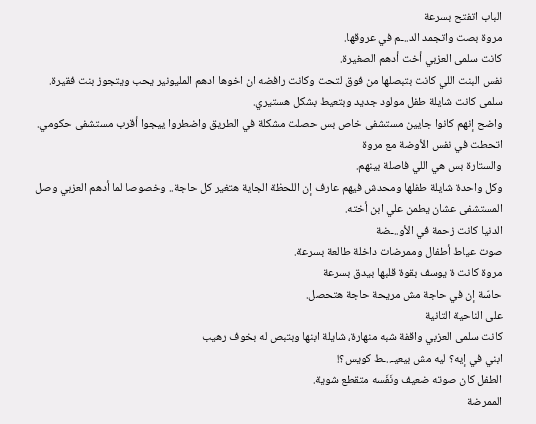الباب اتفتح بسرعة
مروة بصت واتجمد الد..ـم في عروقها.
كانت سلمى العزبي أخت أدهم الصغيرة.
نفس البنت اللي كانت بتبصلها من فوق لتحت وكانت رافضه ان اخوها ادهم المليونير يحب ويتجوز بنت فقيرة.
سلمى كانت شايلة طفل مولود جديد وبتعيط بشكل هستيري.
واضح إنهم كانوا جايين مستشفى خاص بس حصلت مشكلة في الطريق واضطروا ييجوا أقرب مستشفى حكومي.
اتحطت في نفس الأوضة مع مروة
والستارة بس هي اللي فاصلة بينهم.
وكل واحدة شايلة طفلها ومحدش فيهم عارف إن اللحظة الجاية هتغير كل حاجة.. وخصوصا لما أدهم العزبي وصل المستشفى عشان يطمن علي ابن أخته.
الدنيا كانت زحمة في الأو..ـضة
صوت عياط أطفال وممرضات داخلة طالعة بسرعة.
مروة كانت ة يوسف بقوة قلبها بيدق بسرعة
حاسّة إن في حاجة مش مريحة حاجة هتحصل.
على الناحية التانية
كانت سلمى العزبي واقفة شبه منهارة، شايلة ابنها وبتبص له بخوف رهيب
ابني في إيه؟ ليه مش بيعيـ..ـط كويس؟!
الطفل كان صوته ضعيف ونَفَسه متقطع شوية.
الممرضة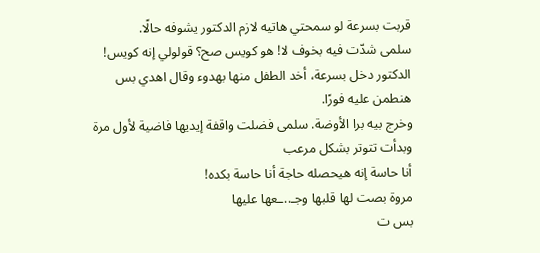قربت بسرعة لو سمحتي هاتيه لازم الدكتور يشوفه حالًا.
سلمى شدّت فيه بخوف لا! هو كويس صح؟ قولولي إنه كويس!
الدكتور دخل بسرعة، أخد الطفل منها بهدوء وقال اهدي بس هنطمن عليه فورًا.
وخرج بيه برا الأوضة. سلمى فضلت واقفة إيديها فاضية لأول مرة
وبدأت تتوتر بشكل مرعب
أنا حاسة إنه هيحصله حاجة أنا حاسة بكده!
مروة بصت لها قلبها وجـ..ـعها عليها
بس ت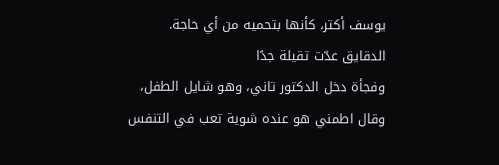يوسف أكتر، كأنها بتحميه من أي حاجة.
الدقايق عدّت تقيلة جدًا
وفجأة دخل الدكتور تاني، وهو شايل الطفل، وقال اطمني هو عنده شوية تعب في التنفس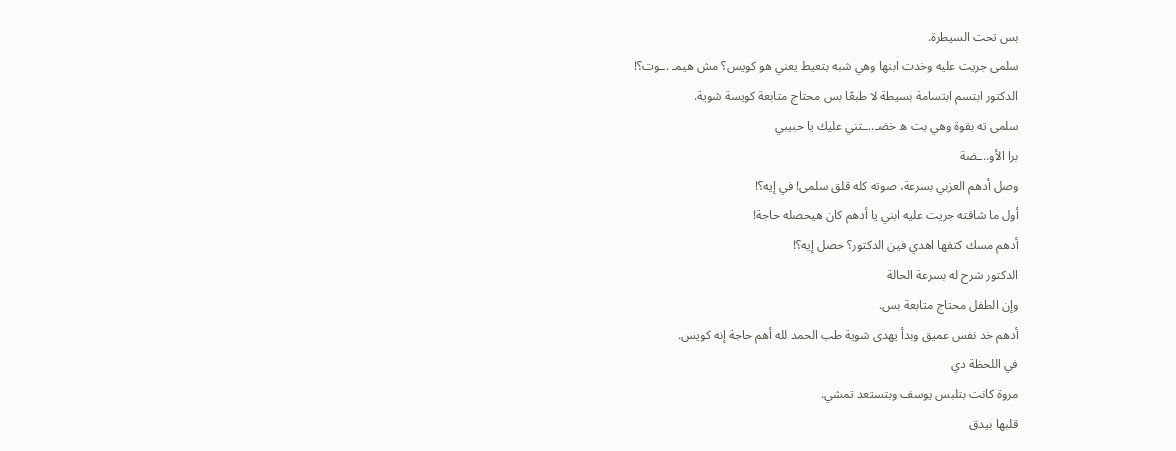بس تحت السيطرة.
سلمى جريت عليه وخدت ابنها وهي شبه بتعيط يعني هو كويس؟ مش هيمـ .ـوت؟!
الدكتور ابتسم ابتسامة بسيطة لا طبعًا بس محتاج متابعة كويسة شوية.
سلمى ته بقوة وهي بت ه خضـ..ـتني عليك يا حبيبي
برا الأو..ـضة
وصل أدهم العزبي بسرعة، صوته كله قلق سلمى! في إيه؟!
أول ما شافته جريت عليه ابني يا أدهم كان هيحصله حاجة!
أدهم مسك كتفها اهدي فين الدكتور؟ حصل إيه؟!
الدكتور شرح له بسرعة الحالة
وإن الطفل محتاج متابعة بس.
أدهم خد نفس عميق وبدأ يهدى شوية طب الحمد لله أهم حاجة إنه كويس.
في اللحظة دي
مروة كانت بتلبس يوسف وبتستعد تمشي.
قلبها بيدق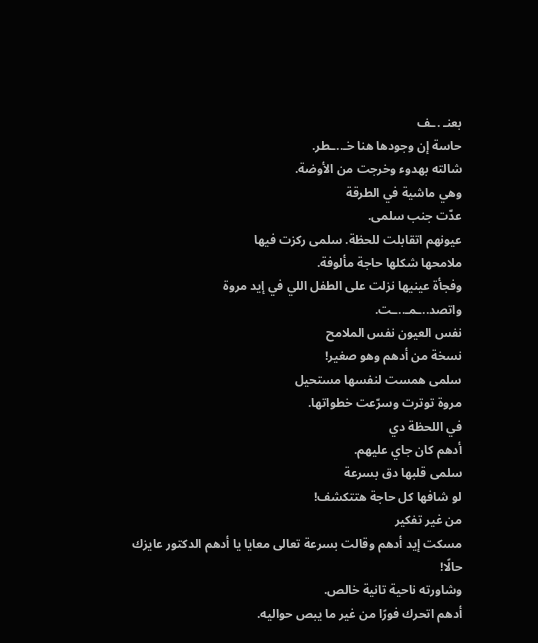بعنـ .ـف
حاسة إن وجودها هنا خـ..ـطر.
شالته بهدوء وخرجت من الأوضة.
وهي ماشية في الطرقة
عدّت جنب سلمى.
عيونهم اتقابلت للحظة. سلمى ركزت فيها
ملامحها شكلها حاجة مألوفة.
وفجأة عينيها نزلت على الطفل اللي في إيد مروة
واتصد..ـمـ..ـت.
نفس العيون نفس الملامح
نسخة من أدهم وهو صغير!
سلمى همست لنفسها مستحيل
مروة توترت وسرّعت خطواتها.
في اللحظة دي
أدهم كان جاي عليهم.
سلمى قلبها دق بسرعة
لو شافها كل حاجة هتتكشف!
من غير تفكير
مسكت إيد أدهم وقالت بسرعة تعالى معايا يا أدهم الدكتور عايزك حالًا!
وشاورته ناحية تانية خالص.
أدهم اتحرك فورًا من غير ما يبص حواليه.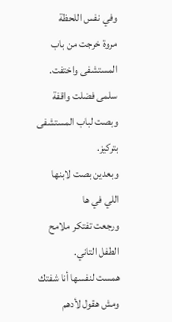وفي نفس اللحظة
مروة خرجت من باب المستشفى واختفت.
سلمى فضلت واقفة
وبصت لباب المستشفى بتركيز.
وبعدين بصت لابنها اللي في ها
ورجعت تفتكر ملامح الطفل التاني.
همست لنفسها أنا شفتك ومش هقول لأدهم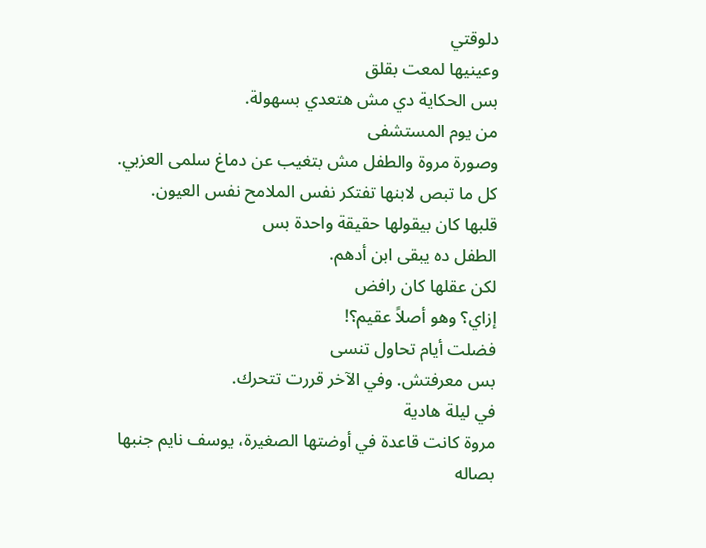دلوقتي
وعينيها لمعت بقلق
بس الحكاية دي مش هتعدي بسهولة.
من يوم المستشفى
وصورة مروة والطفل مش بتغيب عن دماغ سلمى العزبي.
كل ما تبص لابنها تفتكر نفس الملامح نفس العيون.
قلبها كان بيقولها حقيقة واحدة بس
الطفل ده يبقى ابن أدهم.
لكن عقلها كان رافض
إزاي؟ وهو أصلاً عقيم؟!
فضلت أيام تحاول تنسى
بس معرفتش. وفي الآخر قررت تتحرك.
في ليلة هادية
مروة كانت قاعدة في أوضتها الصغيرة، يوسف نايم جنبها
بصاله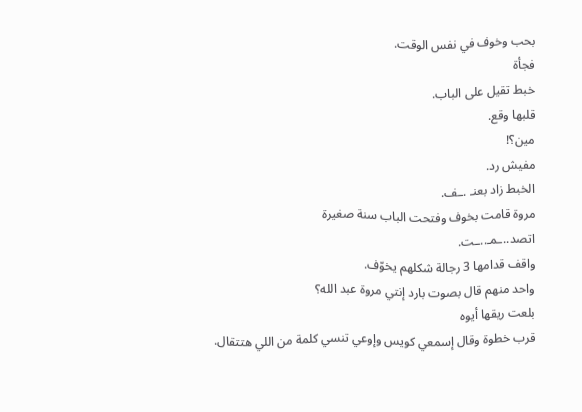بحب وخوف في نفس الوقت.
فجأة
خبط تقيل على الباب.
قلبها وقع.
مين؟!
مفيش رد.
الخبط زاد بعنـ .ـف.
مروة قامت بخوف وفتحت الباب سنة صغيرة
اتصد..ـمـ..ـت.
واقف قدامها 3 رجالة شكلهم يخوّف.
واحد منهم قال بصوت بارد إنتي مروة عبد الله؟
بلعت ريقها أيوه
قرب خطوة وقال إسمعي كويس وإوعي تنسي كلمة من اللي هتتقال.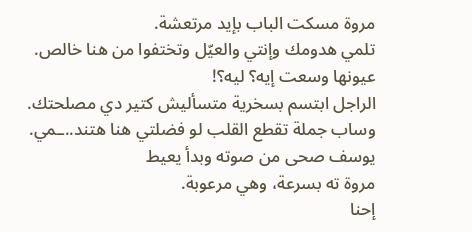مروة مسكت الباب بإيد مرتعشة.
تلمي هدومك وإنتي والعيّل وتختفوا من هنا خالص.
عيونها وسعت إيه؟ ليه؟!
الراجل ابتسم بسخرية متسأليش كتير دي مصلحتك.
وساب جملة تقطع القلب لو فضلتي هنا هتند..ـمي.
يوسف صحى من صوته وبدأ يعيط
مروة ته بسرعة، وهي مرعوبة.
إحنا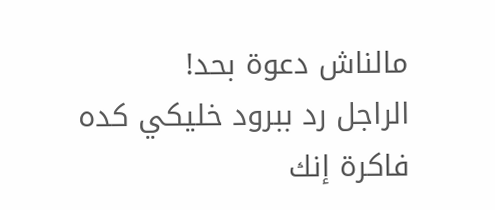مالناش دعوة بحد!
الراجل رد ببرود خليكي كده فاكرة إنك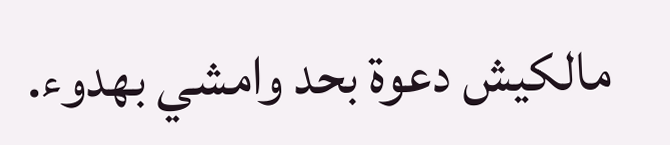مالكيش دعوة بحد وامشي بهدوء.